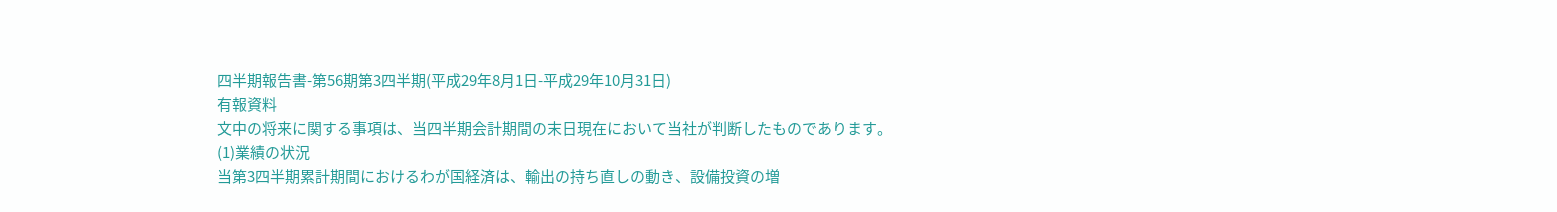四半期報告書-第56期第3四半期(平成29年8月1日-平成29年10月31日)
有報資料
文中の将来に関する事項は、当四半期会計期間の末日現在において当社が判断したものであります。
(1)業績の状況
当第3四半期累計期間におけるわが国経済は、輸出の持ち直しの動き、設備投資の増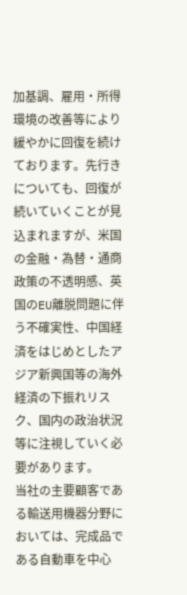加基調、雇用・所得環境の改善等により緩やかに回復を続けております。先行きについても、回復が続いていくことが見込まれますが、米国の金融・為替・通商政策の不透明感、英国のEU離脱問題に伴う不確実性、中国経済をはじめとしたアジア新興国等の海外経済の下振れリスク、国内の政治状況等に注視していく必要があります。
当社の主要顧客である輸送用機器分野においては、完成品である自動車を中心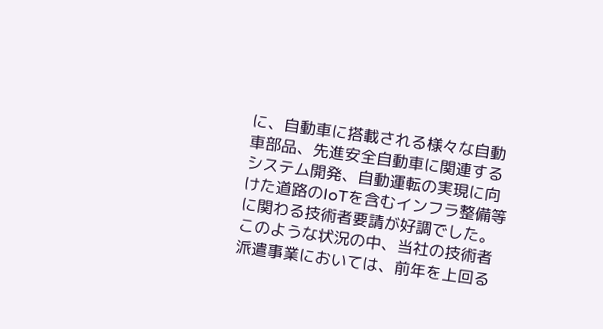に、自動車に搭載される様々な自動車部品、先進安全自動車に関連するシステム開発、自動運転の実現に向けた道路のIoTを含むインフラ整備等に関わる技術者要請が好調でした。
このような状況の中、当社の技術者派遣事業においては、前年を上回る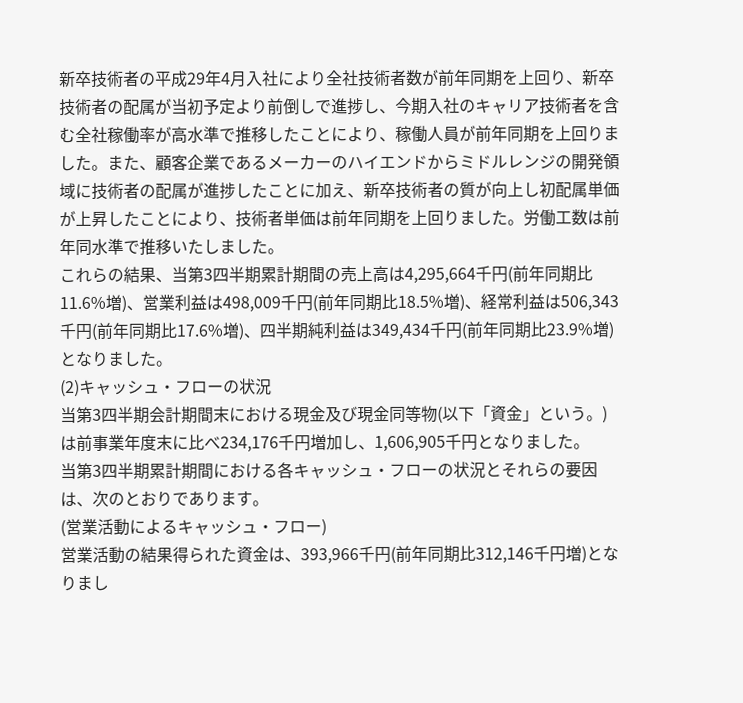新卒技術者の平成29年4月入社により全社技術者数が前年同期を上回り、新卒技術者の配属が当初予定より前倒しで進捗し、今期入社のキャリア技術者を含む全社稼働率が高水準で推移したことにより、稼働人員が前年同期を上回りました。また、顧客企業であるメーカーのハイエンドからミドルレンジの開発領域に技術者の配属が進捗したことに加え、新卒技術者の質が向上し初配属単価が上昇したことにより、技術者単価は前年同期を上回りました。労働工数は前年同水準で推移いたしました。
これらの結果、当第3四半期累計期間の売上高は4,295,664千円(前年同期比11.6%増)、営業利益は498,009千円(前年同期比18.5%増)、経常利益は506,343千円(前年同期比17.6%増)、四半期純利益は349,434千円(前年同期比23.9%増)となりました。
(2)キャッシュ・フローの状況
当第3四半期会計期間末における現金及び現金同等物(以下「資金」という。)は前事業年度末に比べ234,176千円増加し、1,606,905千円となりました。
当第3四半期累計期間における各キャッシュ・フローの状況とそれらの要因は、次のとおりであります。
(営業活動によるキャッシュ・フロー)
営業活動の結果得られた資金は、393,966千円(前年同期比312,146千円増)となりまし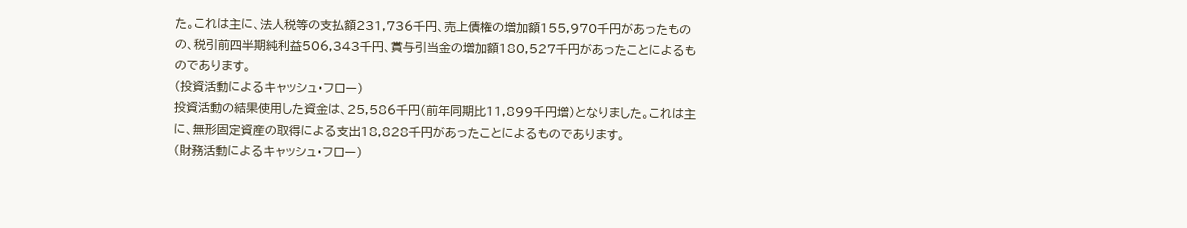た。これは主に、法人税等の支払額231,736千円、売上債権の増加額155,970千円があったものの、税引前四半期純利益506,343千円、賞与引当金の増加額180,527千円があったことによるものであります。
(投資活動によるキャッシュ・フロー)
投資活動の結果使用した資金は、25,586千円(前年同期比11,899千円増)となりました。これは主に、無形固定資産の取得による支出18,828千円があったことによるものであります。
(財務活動によるキャッシュ・フロー)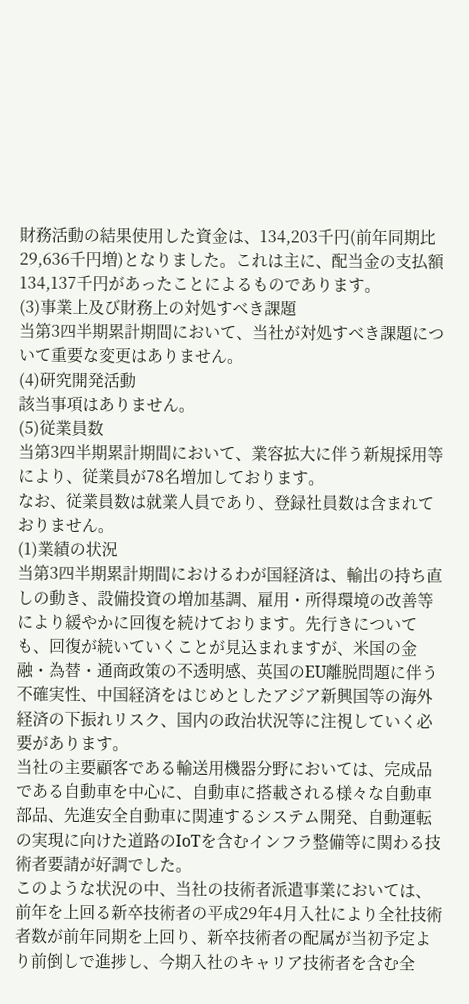財務活動の結果使用した資金は、134,203千円(前年同期比29,636千円増)となりました。これは主に、配当金の支払額134,137千円があったことによるものであります。
(3)事業上及び財務上の対処すべき課題
当第3四半期累計期間において、当社が対処すべき課題について重要な変更はありません。
(4)研究開発活動
該当事項はありません。
(5)従業員数
当第3四半期累計期間において、業容拡大に伴う新規採用等により、従業員が78名増加しております。
なお、従業員数は就業人員であり、登録社員数は含まれておりません。
(1)業績の状況
当第3四半期累計期間におけるわが国経済は、輸出の持ち直しの動き、設備投資の増加基調、雇用・所得環境の改善等により緩やかに回復を続けております。先行きについても、回復が続いていくことが見込まれますが、米国の金融・為替・通商政策の不透明感、英国のEU離脱問題に伴う不確実性、中国経済をはじめとしたアジア新興国等の海外経済の下振れリスク、国内の政治状況等に注視していく必要があります。
当社の主要顧客である輸送用機器分野においては、完成品である自動車を中心に、自動車に搭載される様々な自動車部品、先進安全自動車に関連するシステム開発、自動運転の実現に向けた道路のIoTを含むインフラ整備等に関わる技術者要請が好調でした。
このような状況の中、当社の技術者派遣事業においては、前年を上回る新卒技術者の平成29年4月入社により全社技術者数が前年同期を上回り、新卒技術者の配属が当初予定より前倒しで進捗し、今期入社のキャリア技術者を含む全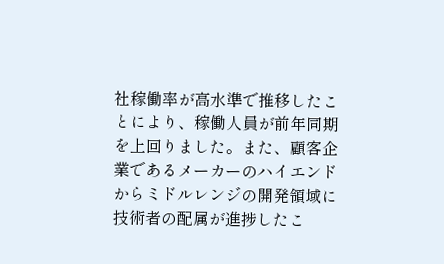社稼働率が高水準で推移したことにより、稼働人員が前年同期を上回りました。また、顧客企業であるメーカーのハイエンドからミドルレンジの開発領域に技術者の配属が進捗したこ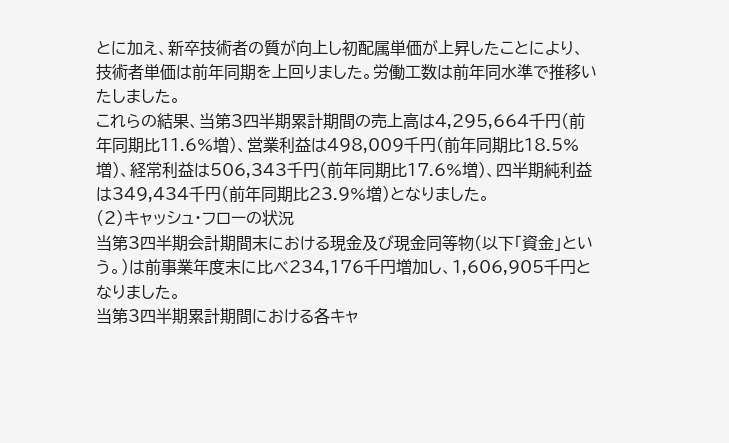とに加え、新卒技術者の質が向上し初配属単価が上昇したことにより、技術者単価は前年同期を上回りました。労働工数は前年同水準で推移いたしました。
これらの結果、当第3四半期累計期間の売上高は4,295,664千円(前年同期比11.6%増)、営業利益は498,009千円(前年同期比18.5%増)、経常利益は506,343千円(前年同期比17.6%増)、四半期純利益は349,434千円(前年同期比23.9%増)となりました。
(2)キャッシュ・フローの状況
当第3四半期会計期間末における現金及び現金同等物(以下「資金」という。)は前事業年度末に比べ234,176千円増加し、1,606,905千円となりました。
当第3四半期累計期間における各キャ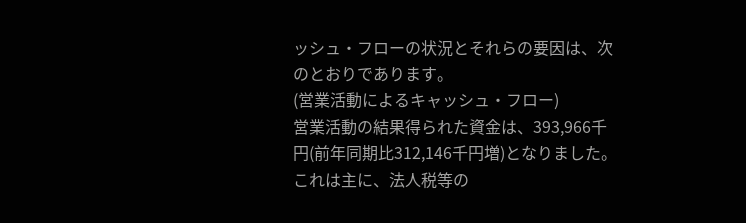ッシュ・フローの状況とそれらの要因は、次のとおりであります。
(営業活動によるキャッシュ・フロー)
営業活動の結果得られた資金は、393,966千円(前年同期比312,146千円増)となりました。これは主に、法人税等の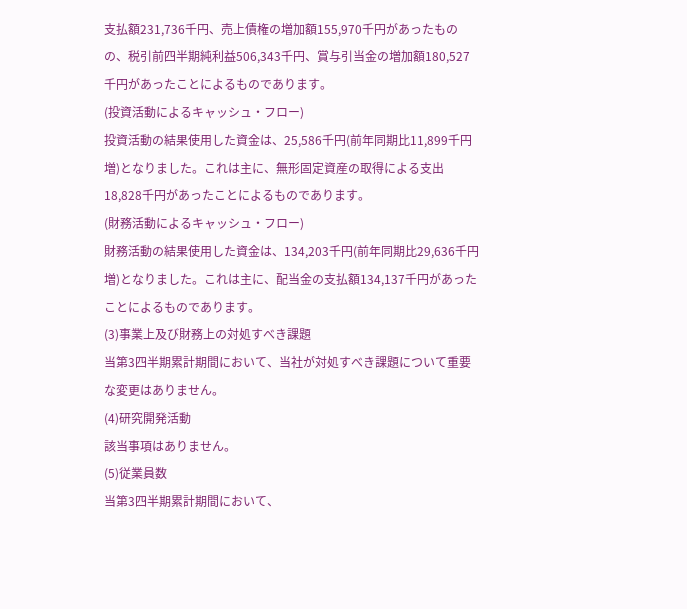支払額231,736千円、売上債権の増加額155,970千円があったものの、税引前四半期純利益506,343千円、賞与引当金の増加額180,527千円があったことによるものであります。
(投資活動によるキャッシュ・フロー)
投資活動の結果使用した資金は、25,586千円(前年同期比11,899千円増)となりました。これは主に、無形固定資産の取得による支出18,828千円があったことによるものであります。
(財務活動によるキャッシュ・フロー)
財務活動の結果使用した資金は、134,203千円(前年同期比29,636千円増)となりました。これは主に、配当金の支払額134,137千円があったことによるものであります。
(3)事業上及び財務上の対処すべき課題
当第3四半期累計期間において、当社が対処すべき課題について重要な変更はありません。
(4)研究開発活動
該当事項はありません。
(5)従業員数
当第3四半期累計期間において、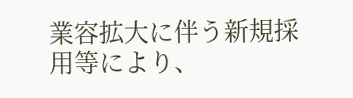業容拡大に伴う新規採用等により、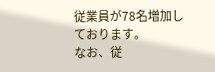従業員が78名増加しております。
なお、従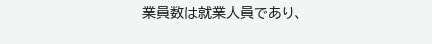業員数は就業人員であり、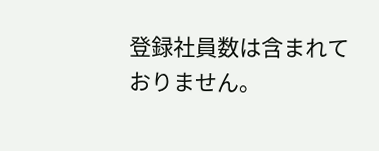登録社員数は含まれておりません。